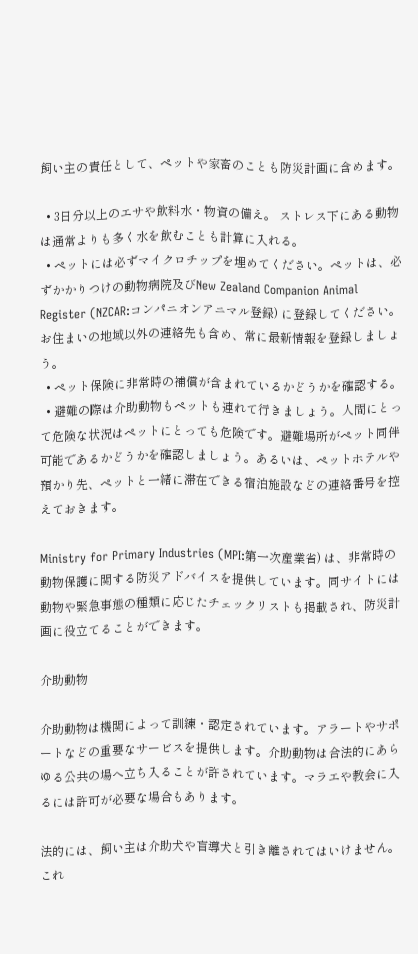飼い主の責任として、ペットや家畜のことも防災計画に含めます。

  • 3日分以上のエサや飲料水・物資の備え。 ストレス下にある動物は通常よりも多く水を飲むことも計算に入れる。
  • ペットには必ずマイクロチップを埋めてください。ペットは、必ずかかりつけの動物病院及びNew Zealand Companion Animal Register (NZCAR:コンパニオンアニマル登録) に登録してください。お住まいの地域以外の連絡先も含め、常に最新情報を登録しましょう。
  • ペット保険に非常時の補償が含まれているかどうかを確認する。
  • 避難の際は介助動物もペットも連れて行きましょう。人間にとって危険な状況はペットにとっても危険です。避難場所がペット同伴可能であるかどうかを確認しましょう。あるいは、ペットホテルや預かり先、ペットと一緒に滞在できる宿泊施設などの連絡番号を控えておきます。

Ministry for Primary Industries (MPI:第一次産業省) は、非常時の動物保護に関する防災アドバイスを提供しています。同サイトには動物や緊急事態の種類に応じたチェックリストも掲載され、防災計画に役立てることができます。

介助動物

介助動物は機関によって訓練・認定されています。アラートやサポートなどの重要なサービスを提供します。介助動物は合法的にあらゆる公共の場へ立ち入ることが許されています。マラエや教会に入るには許可が必要な場合もあります。

法的には、飼い主は介助犬や盲導犬と引き離されてはいけません。これ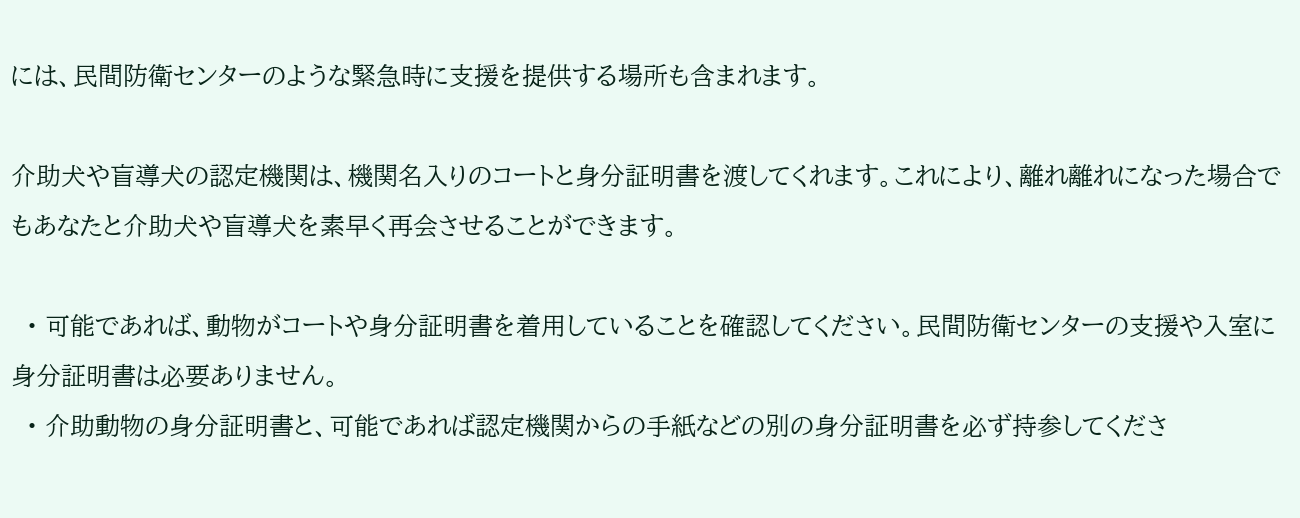には、民間防衛センターのような緊急時に支援を提供する場所も含まれます。

介助犬や盲導犬の認定機関は、機関名入りのコートと身分証明書を渡してくれます。これにより、離れ離れになった場合でもあなたと介助犬や盲導犬を素早く再会させることができます。

  • 可能であれば、動物がコートや身分証明書を着用していることを確認してください。民間防衛センターの支援や入室に身分証明書は必要ありません。
  • 介助動物の身分証明書と、可能であれば認定機関からの手紙などの別の身分証明書を必ず持参してくださ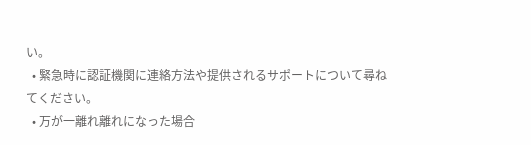い。
  • 緊急時に認証機関に連絡方法や提供されるサポートについて尋ねてください。
  • 万が一離れ離れになった場合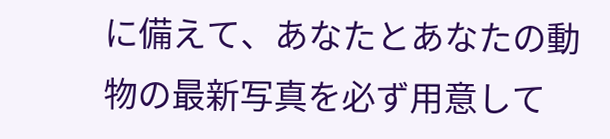に備えて、あなたとあなたの動物の最新写真を必ず用意して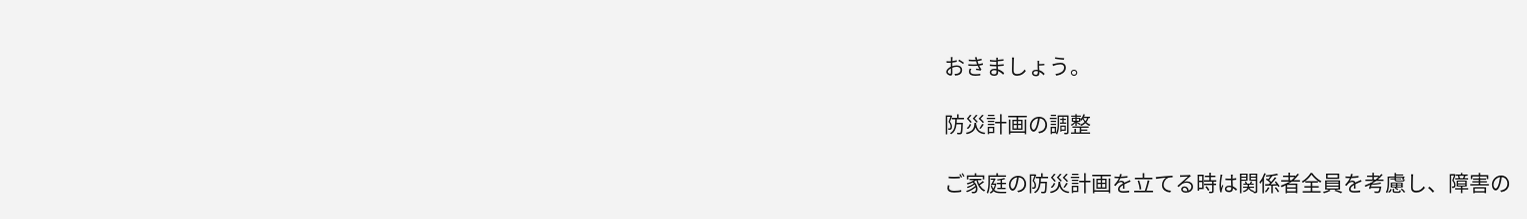おきましょう。

防災計画の調整

ご家庭の防災計画を立てる時は関係者全員を考慮し、障害の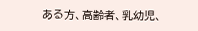ある方、高齢者、乳幼児、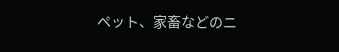ペット、家畜などのニ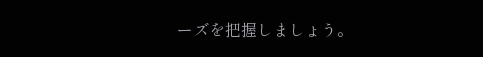ーズを把握しましょう。